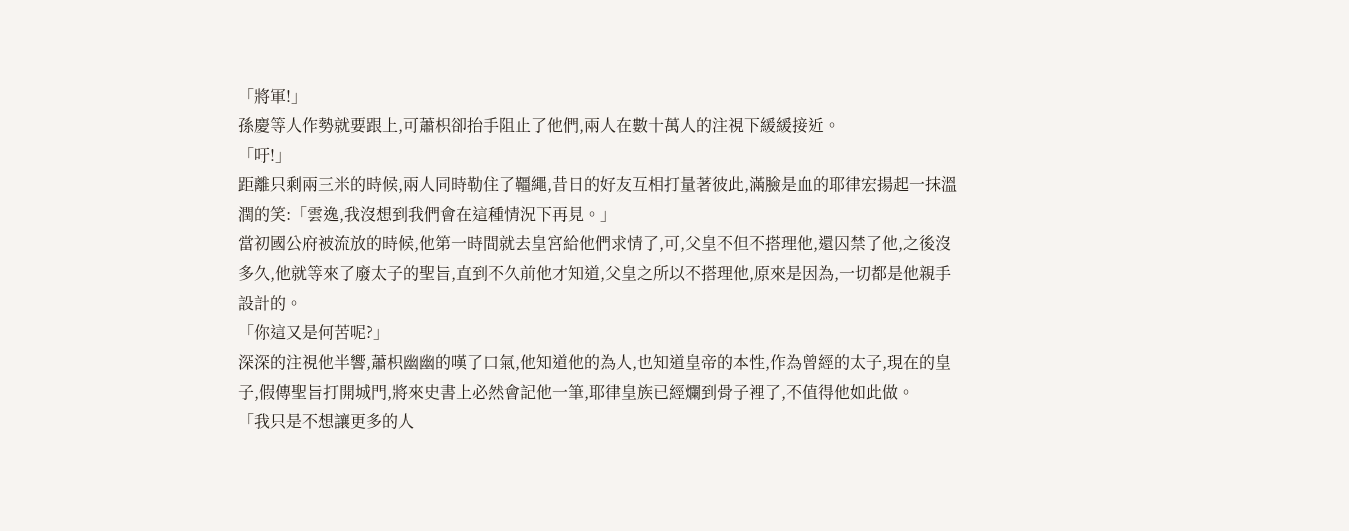「將軍!」
孫慶等人作勢就要跟上,可蕭枳卻抬手阻止了他們,兩人在數十萬人的注視下緩緩接近。
「吁!」
距離只剩兩三米的時候,兩人同時勒住了韁繩,昔日的好友互相打量著彼此,滿臉是血的耶律宏揚起一抹溫潤的笑:「雲逸,我沒想到我們會在這種情況下再見。」
當初國公府被流放的時候,他第一時間就去皇宮給他們求情了,可,父皇不但不搭理他,還囚禁了他,之後沒多久,他就等來了廢太子的聖旨,直到不久前他才知道,父皇之所以不搭理他,原來是因為,一切都是他親手設計的。
「你這又是何苦呢?」
深深的注視他半響,蕭枳幽幽的嘆了口氣,他知道他的為人,也知道皇帝的本性,作為曾經的太子,現在的皇子,假傳聖旨打開城門,將來史書上必然會記他一筆,耶律皇族已經爛到骨子裡了,不值得他如此做。
「我只是不想讓更多的人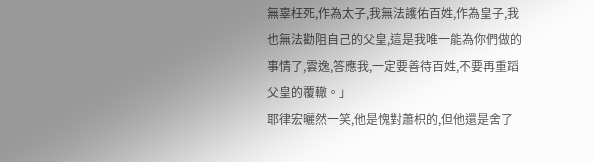無辜枉死,作為太子,我無法護佑百姓,作為皇子,我也無法勸阻自己的父皇,這是我唯一能為你們做的事情了,雲逸,答應我,一定要善待百姓,不要再重蹈父皇的覆轍。」
耶律宏曬然一笑,他是愧對蕭枳的,但他還是舍了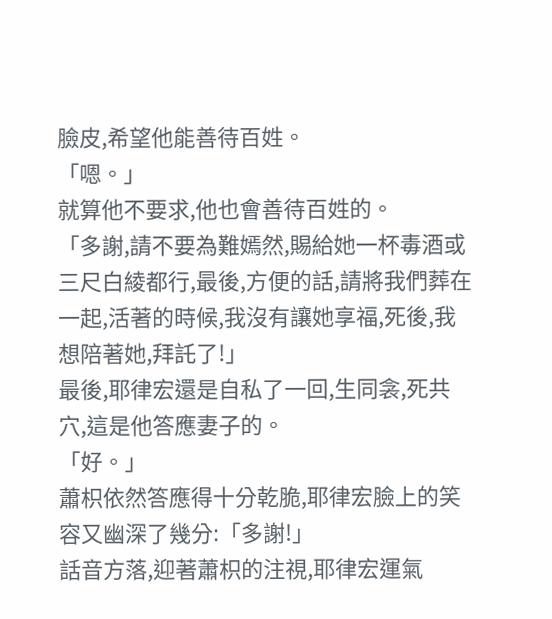臉皮,希望他能善待百姓。
「嗯。」
就算他不要求,他也會善待百姓的。
「多謝,請不要為難嫣然,賜給她一杯毒酒或三尺白綾都行,最後,方便的話,請將我們葬在一起,活著的時候,我沒有讓她享福,死後,我想陪著她,拜託了!」
最後,耶律宏還是自私了一回,生同衾,死共穴,這是他答應妻子的。
「好。」
蕭枳依然答應得十分乾脆,耶律宏臉上的笑容又幽深了幾分:「多謝!」
話音方落,迎著蕭枳的注視,耶律宏運氣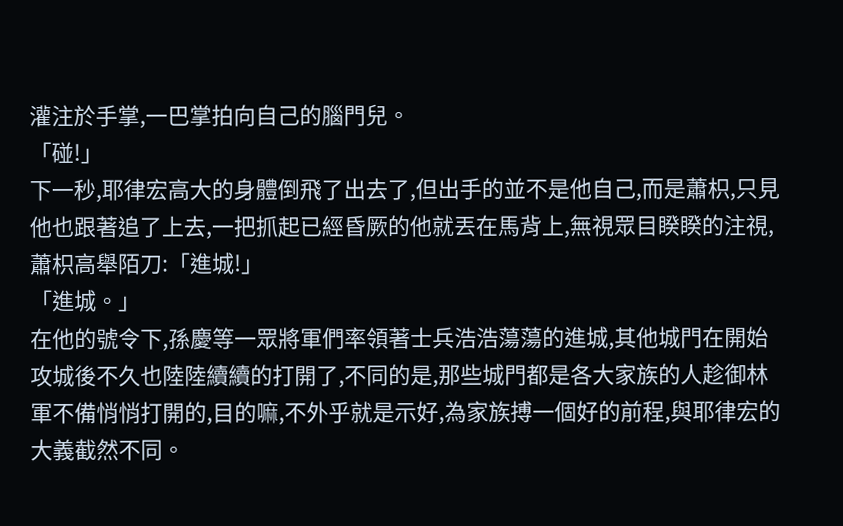灌注於手掌,一巴掌拍向自己的腦門兒。
「碰!」
下一秒,耶律宏高大的身體倒飛了出去了,但出手的並不是他自己,而是蕭枳,只見他也跟著追了上去,一把抓起已經昏厥的他就丟在馬背上,無視眾目睽睽的注視,蕭枳高舉陌刀:「進城!」
「進城。」
在他的號令下,孫慶等一眾將軍們率領著士兵浩浩蕩蕩的進城,其他城門在開始攻城後不久也陸陸續續的打開了,不同的是,那些城門都是各大家族的人趁御林軍不備悄悄打開的,目的嘛,不外乎就是示好,為家族搏一個好的前程,與耶律宏的大義截然不同。